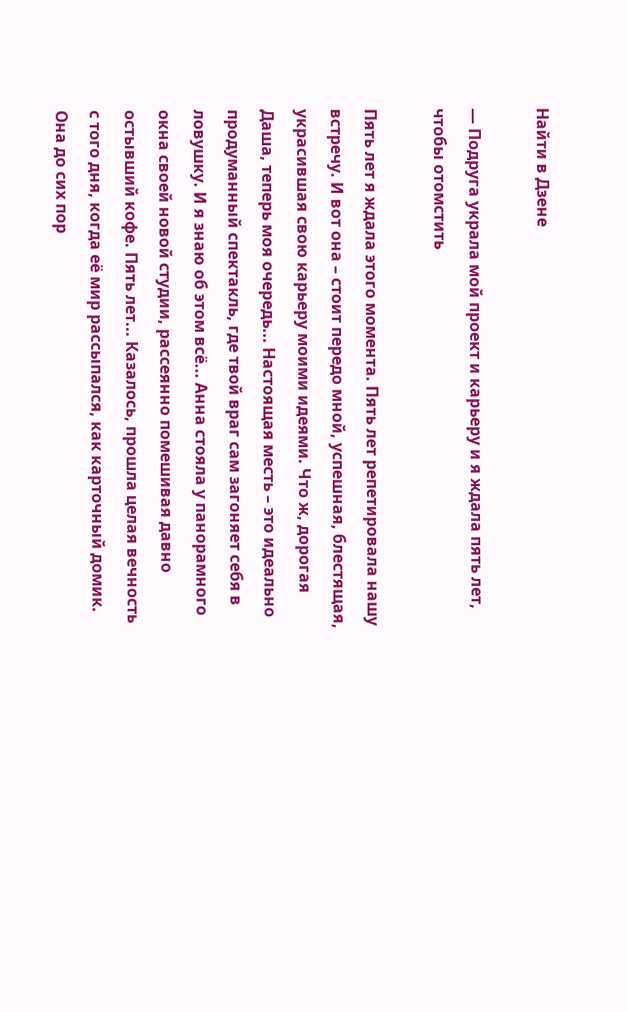Найти в Дзене

— Подруга украла мой проект и карьеру и я ждала пять лет, чтобы отомстить

Пять лет я ждала этого момента. Пять лет репетировала нашу встречу. И вот она – стоит передо мной, успешная, блестящая, украсившая свою карьеру моими идеями. Что ж, дорогая Даша, теперь моя очередь... Настоящая месть – это идеально продуманный спектакль, где твой враг сам загоняет себя в ловушку. И я знаю об этом всё... Анна стояла у панорамного окна своей новой студии, рассеянно помешивая давно остывший кофе. Пять лет... Казалось, прошла целая вечность с того дня, когда её мир рассыпался, как карточный домик. Она до сих пор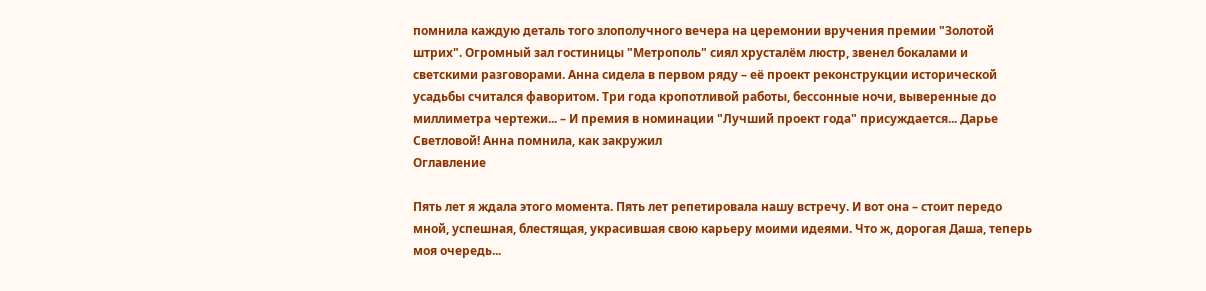помнила каждую деталь того злополучного вечера на церемонии вручения премии "Золотой штрих". Огромный зал гостиницы "Метрополь" сиял хрусталём люстр, звенел бокалами и светскими разговорами. Анна сидела в первом ряду – её проект реконструкции исторической усадьбы считался фаворитом. Три года кропотливой работы, бессонные ночи, выверенные до миллиметра чертежи... – И премия в номинации "Лучший проект года" присуждается... Дарье Светловой! Анна помнила, как закружил
Оглавление

Пять лет я ждала этого момента. Пять лет репетировала нашу встречу. И вот она – стоит передо мной, успешная, блестящая, украсившая свою карьеру моими идеями. Что ж, дорогая Даша, теперь моя очередь...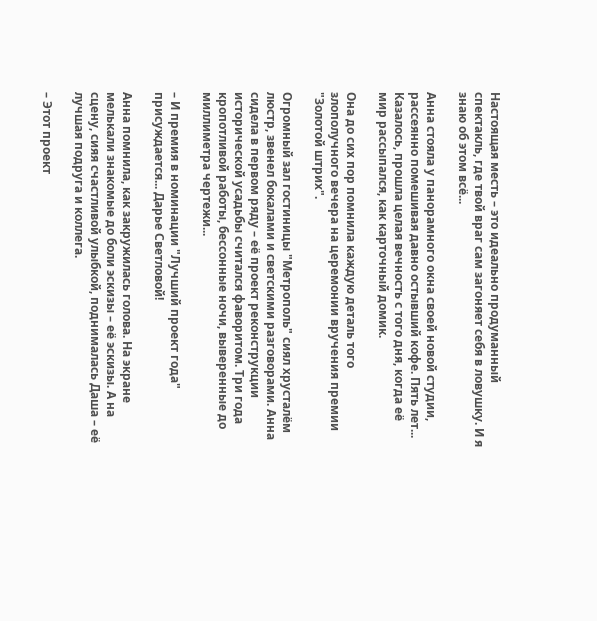Настоящая месть – это идеально продуманный спектакль, где твой враг сам загоняет себя в ловушку. И я знаю об этом всё...

Анна стояла у панорамного окна своей новой студии, рассеянно помешивая давно остывший кофе. Пять лет... Казалось, прошла целая вечность с того дня, когда её мир рассыпался, как карточный домик.

Она до сих пор помнила каждую деталь того злополучного вечера на церемонии вручения премии "Золотой штрих".

Огромный зал гостиницы "Метрополь" сиял хрусталём люстр, звенел бокалами и светскими разговорами. Анна сидела в первом ряду – её проект реконструкции исторической усадьбы считался фаворитом. Три года кропотливой работы, бессонные ночи, выверенные до миллиметра чертежи...

– И премия в номинации "Лучший проект года" присуждается... Дарье Светловой!

Анна помнила, как закружилась голова. На экране мелькали знакомые до боли эскизы – её эскизы. А на сцену, сияя счастливой улыбкой, поднималась Даша – её лучшая подруга и коллега.

– Этот проект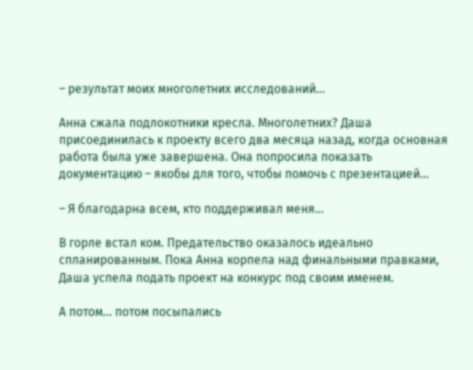– результат моих многолетних исследований...

Анна сжала подлокотники кресла. Многолетних? Даша присоединилась к проекту всего два месяца назад, когда основная работа была уже завершена. Она попросила показать документацию – якобы для того, чтобы помочь с презентацией...

– Я благодарна всем, кто поддерживал меня...

В горле встал ком. Предательство оказалось идеально спланированным. Пока Анна корпела над финальными правками, Даша успела подать проект на конкурс под своим именем.

А потом... потом посыпались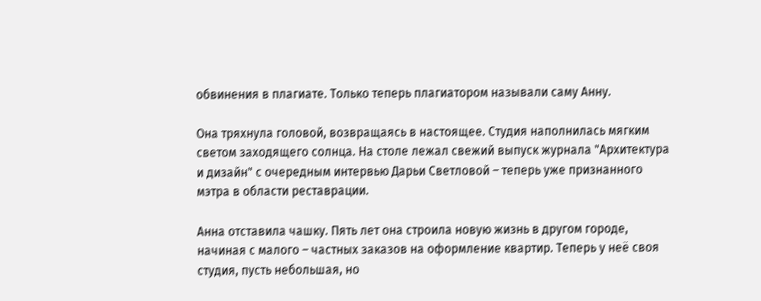обвинения в плагиате. Только теперь плагиатором называли саму Анну.

Она тряхнула головой, возвращаясь в настоящее. Студия наполнилась мягким светом заходящего солнца. На столе лежал свежий выпуск журнала "Архитектура и дизайн" с очередным интервью Дарьи Светловой – теперь уже признанного мэтра в области реставрации.

Анна отставила чашку. Пять лет она строила новую жизнь в другом городе, начиная с малого – частных заказов на оформление квартир. Теперь у неё своя студия, пусть небольшая, но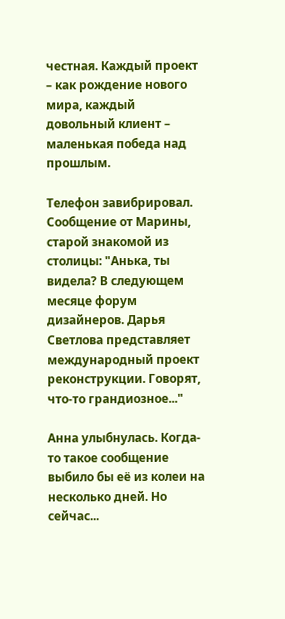честная. Каждый проект – как рождение нового мира, каждый довольный клиент – маленькая победа над прошлым.

Телефон завибрировал. Сообщение от Марины, старой знакомой из столицы: "Анька, ты видела? В следующем месяце форум дизайнеров. Дарья Светлова представляет международный проект реконструкции. Говорят, что-то грандиозное..."

Анна улыбнулась. Когда-то такое сообщение выбило бы её из колеи на несколько дней. Но сейчас...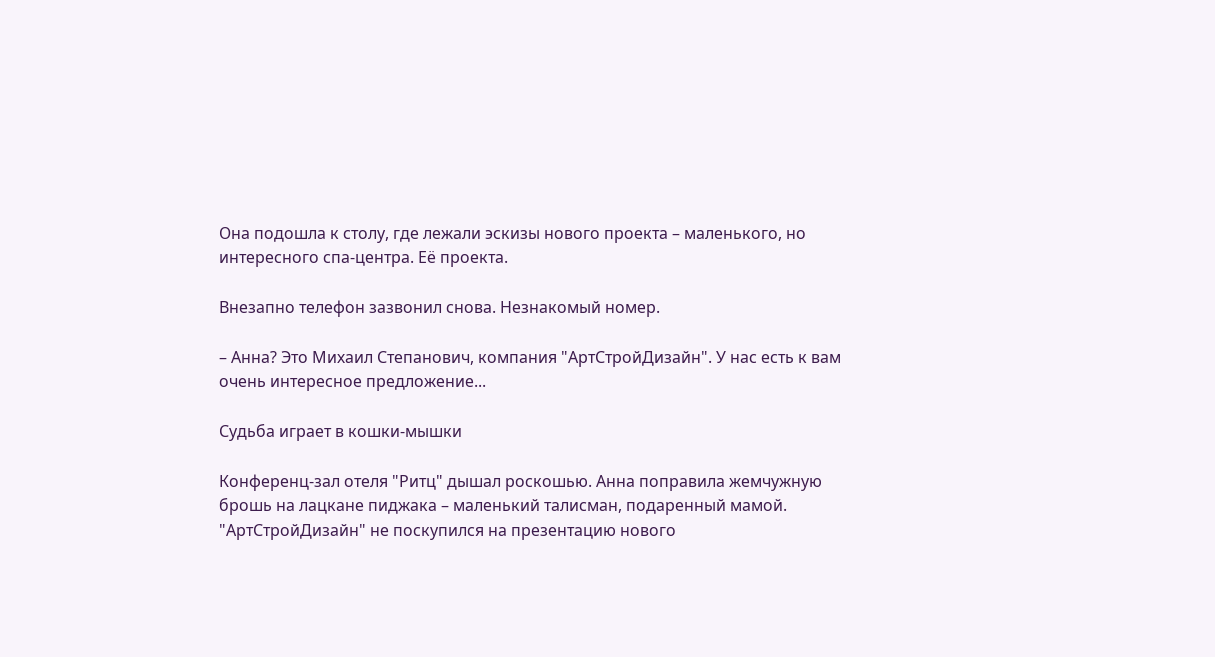Она подошла к столу, где лежали эскизы нового проекта – маленького, но интересного спа-центра. Её проекта.

Внезапно телефон зазвонил снова. Незнакомый номер.

– Анна? Это Михаил Степанович, компания "АртСтройДизайн". У нас есть к вам очень интересное предложение...

Судьба играет в кошки-мышки

Конференц-зал отеля "Ритц" дышал роскошью. Анна поправила жемчужную брошь на лацкане пиджака – маленький талисман, подаренный мамой. "АртСтройДизайн" не поскупился на презентацию нового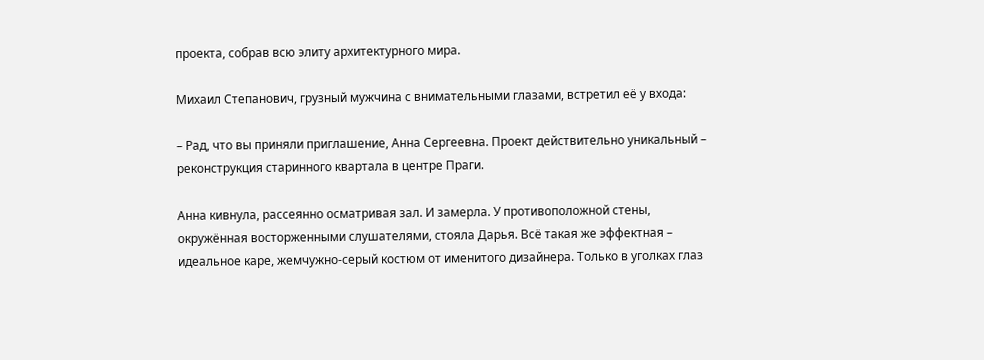проекта, собрав всю элиту архитектурного мира.

Михаил Степанович, грузный мужчина с внимательными глазами, встретил её у входа:

– Рад, что вы приняли приглашение, Анна Сергеевна. Проект действительно уникальный – реконструкция старинного квартала в центре Праги.

Анна кивнула, рассеянно осматривая зал. И замерла. У противоположной стены, окружённая восторженными слушателями, стояла Дарья. Всё такая же эффектная – идеальное каре, жемчужно-серый костюм от именитого дизайнера. Только в уголках глаз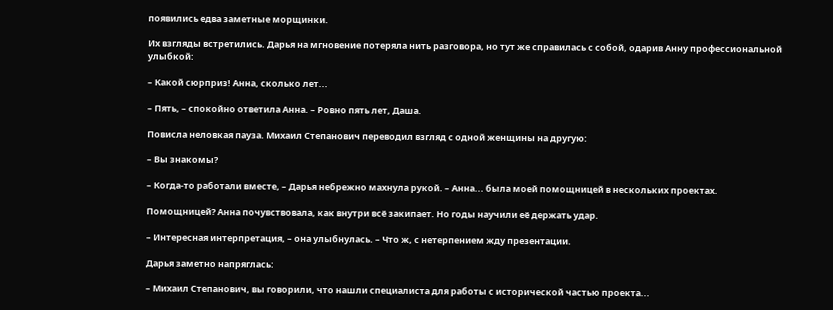появились едва заметные морщинки.

Их взгляды встретились. Дарья на мгновение потеряла нить разговора, но тут же справилась с собой, одарив Анну профессиональной улыбкой:

– Какой сюрприз! Анна, сколько лет...

– Пять, – спокойно ответила Анна. – Ровно пять лет, Даша.

Повисла неловкая пауза. Михаил Степанович переводил взгляд с одной женщины на другую:

– Вы знакомы?

– Когда-то работали вместе, – Дарья небрежно махнула рукой. – Анна... была моей помощницей в нескольких проектах.

Помощницей? Анна почувствовала, как внутри всё закипает. Но годы научили её держать удар.

– Интересная интерпретация, – она улыбнулась. – Что ж, с нетерпением жду презентации.

Дарья заметно напряглась:

– Михаил Степанович, вы говорили, что нашли специалиста для работы с исторической частью проекта...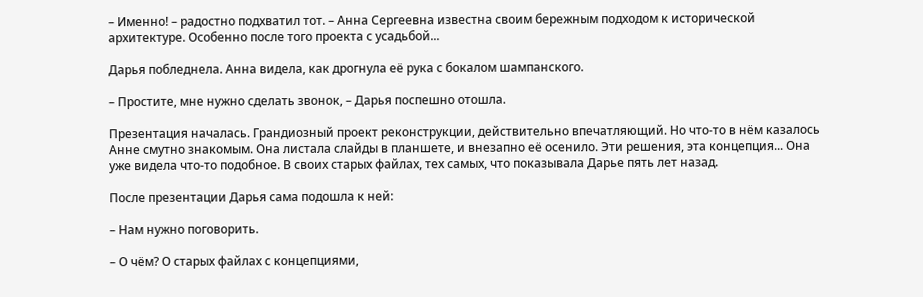– Именно! – радостно подхватил тот. – Анна Сергеевна известна своим бережным подходом к исторической архитектуре. Особенно после того проекта с усадьбой...

Дарья побледнела. Анна видела, как дрогнула её рука с бокалом шампанского.

– Простите, мне нужно сделать звонок, – Дарья поспешно отошла.

Презентация началась. Грандиозный проект реконструкции, действительно впечатляющий. Но что-то в нём казалось Анне смутно знакомым. Она листала слайды в планшете, и внезапно её осенило. Эти решения, эта концепция... Она уже видела что-то подобное. В своих старых файлах, тех самых, что показывала Дарье пять лет назад.

После презентации Дарья сама подошла к ней:

– Нам нужно поговорить.

– О чём? О старых файлах с концепциями,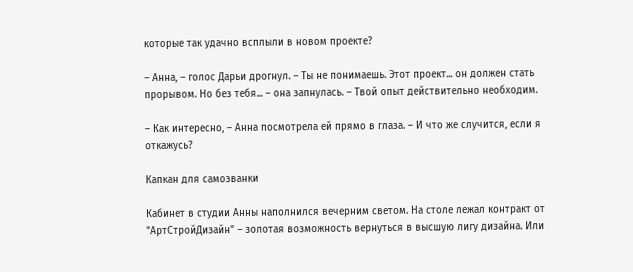которые так удачно всплыли в новом проекте?

– Анна, – голос Дарьи дрогнул. – Ты не понимаешь. Этот проект... он должен стать прорывом. Но без тебя... – она запнулась. – Твой опыт действительно необходим.

– Как интересно, – Анна посмотрела ей прямо в глаза. – И что же случится, если я откажусь?

Капкан для самозванки

Кабинет в студии Анны наполнился вечерним светом. На столе лежал контракт от "АртСтройДизайн" – золотая возможность вернуться в высшую лигу дизайна. Или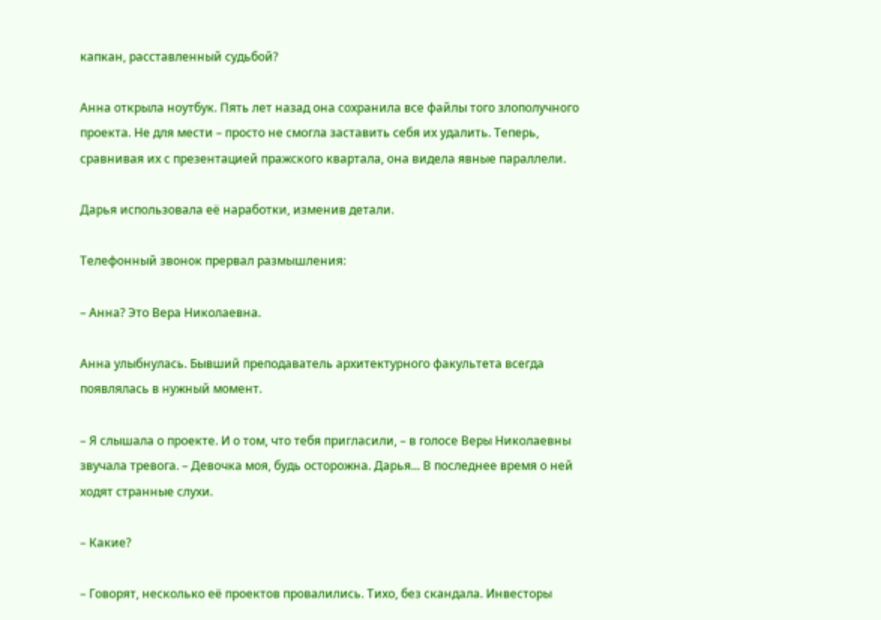капкан, расставленный судьбой?

Анна открыла ноутбук. Пять лет назад она сохранила все файлы того злополучного проекта. Не для мести – просто не смогла заставить себя их удалить. Теперь, сравнивая их с презентацией пражского квартала, она видела явные параллели.

Дарья использовала её наработки, изменив детали.

Телефонный звонок прервал размышления:

– Анна? Это Вера Николаевна.

Анна улыбнулась. Бывший преподаватель архитектурного факультета всегда появлялась в нужный момент.

– Я слышала о проекте. И о том, что тебя пригласили, – в голосе Веры Николаевны звучала тревога. – Девочка моя, будь осторожна. Дарья... В последнее время о ней ходят странные слухи.

– Какие?

– Говорят, несколько её проектов провалились. Тихо, без скандала. Инвесторы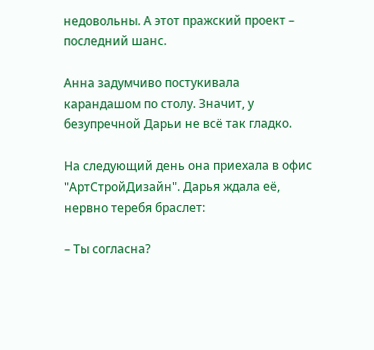недовольны. А этот пражский проект – последний шанс.

Анна задумчиво постукивала карандашом по столу. Значит, у безупречной Дарьи не всё так гладко.

На следующий день она приехала в офис "АртСтройДизайн". Дарья ждала её, нервно теребя браслет:

– Ты согласна?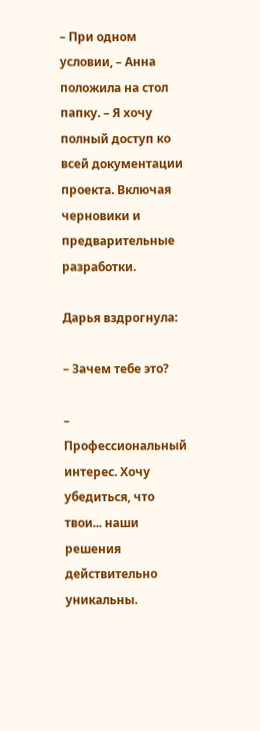– При одном условии, – Анна положила на стол папку. – Я хочу полный доступ ко всей документации проекта. Включая черновики и предварительные разработки.

Дарья вздрогнула:

– Зачем тебе это?

– Профессиональный интерес. Хочу убедиться, что твои... наши решения действительно уникальны.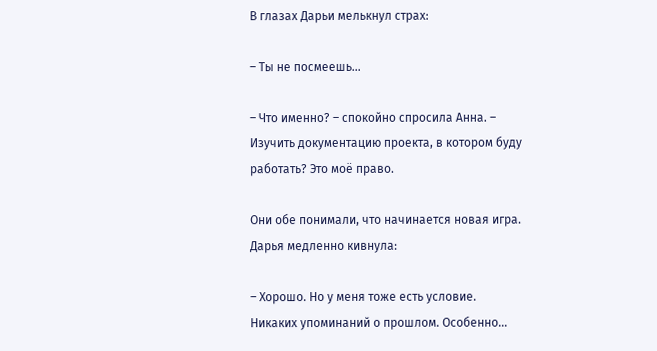В глазах Дарьи мелькнул страх:

– Ты не посмеешь...

– Что именно? – спокойно спросила Анна. – Изучить документацию проекта, в котором буду работать? Это моё право.

Они обе понимали, что начинается новая игра. Дарья медленно кивнула:

– Хорошо. Но у меня тоже есть условие. Никаких упоминаний о прошлом. Особенно...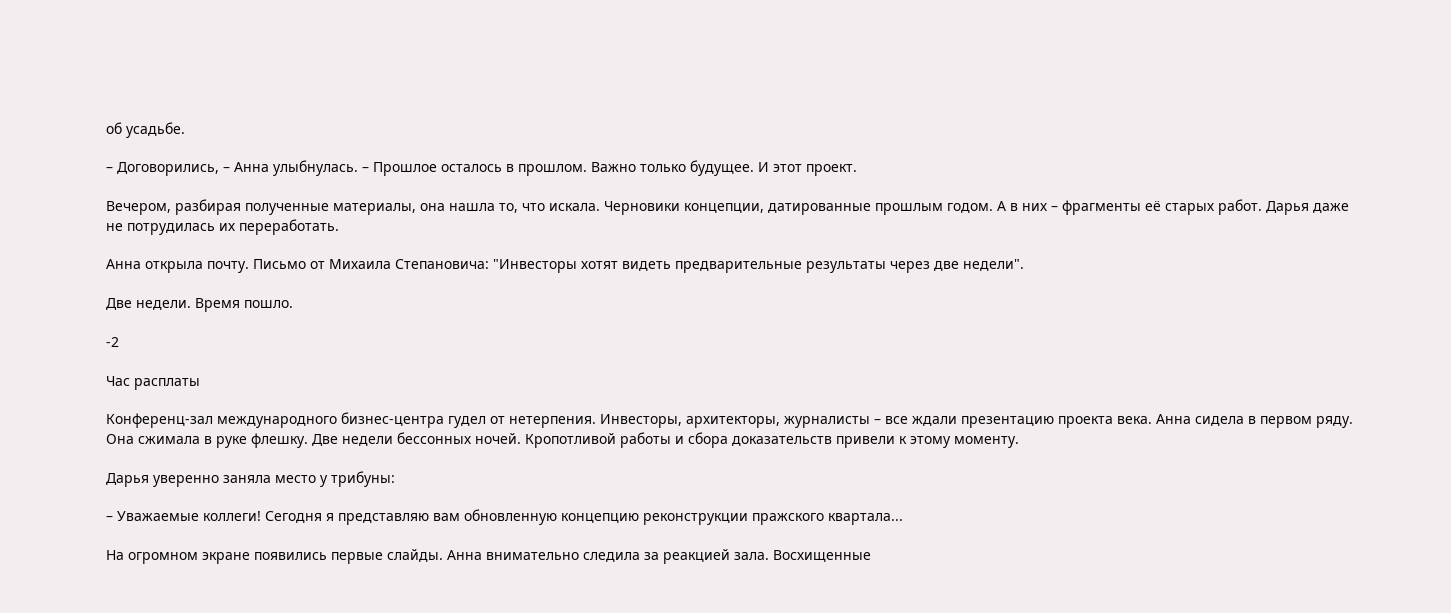об усадьбе.

– Договорились, – Анна улыбнулась. – Прошлое осталось в прошлом. Важно только будущее. И этот проект.

Вечером, разбирая полученные материалы, она нашла то, что искала. Черновики концепции, датированные прошлым годом. А в них – фрагменты её старых работ. Дарья даже не потрудилась их переработать.

Анна открыла почту. Письмо от Михаила Степановича: "Инвесторы хотят видеть предварительные результаты через две недели".

Две недели. Время пошло.

-2

Час расплаты

Конференц-зал международного бизнес-центра гудел от нетерпения. Инвесторы, архитекторы, журналисты – все ждали презентацию проекта века. Анна сидела в первом ряду. Она сжимала в руке флешку. Две недели бессонных ночей. Кропотливой работы и сбора доказательств привели к этому моменту.

Дарья уверенно заняла место у трибуны:

– Уважаемые коллеги! Сегодня я представляю вам обновленную концепцию реконструкции пражского квартала...

На огромном экране появились первые слайды. Анна внимательно следила за реакцией зала. Восхищенные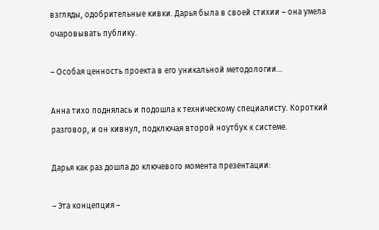взгляды, одобрительные кивки. Дарья была в своей стихии – она умела очаровывать публику.

– Особая ценность проекта в его уникальной методологии...

Анна тихо поднялась и подошла к техническому специалисту. Короткий разговор, и он кивнул, подключая второй ноутбук к системе.

Дарья как раз дошла до ключевого момента презентации:

– Эта концепция –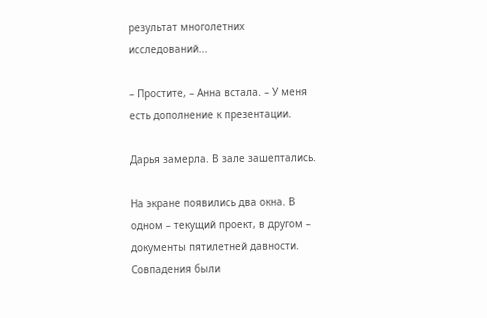результат многолетних исследований...

– Простите, – Анна встала. – У меня есть дополнение к презентации.

Дарья замерла. В зале зашептались.

На экране появились два окна. В одном – текущий проект, в другом – документы пятилетней давности. Совпадения были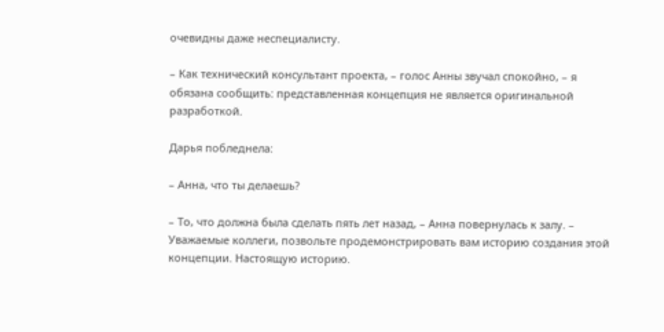очевидны даже неспециалисту.

– Как технический консультант проекта, – голос Анны звучал спокойно, – я обязана сообщить: представленная концепция не является оригинальной разработкой.

Дарья побледнела:

– Анна, что ты делаешь?

– То, что должна была сделать пять лет назад, – Анна повернулась к залу. – Уважаемые коллеги, позвольте продемонстрировать вам историю создания этой концепции. Настоящую историю.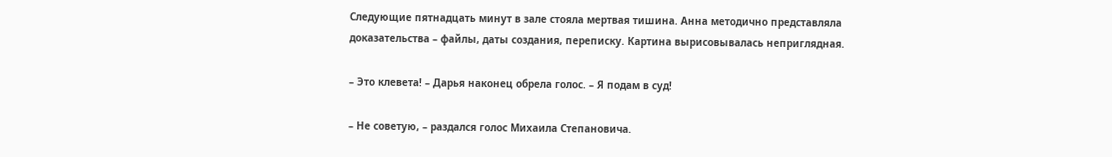Следующие пятнадцать минут в зале стояла мертвая тишина. Анна методично представляла доказательства – файлы, даты создания, переписку. Картина вырисовывалась неприглядная.

– Это клевета! – Дарья наконец обрела голос. – Я подам в суд!

– Не советую, – раздался голос Михаила Степановича.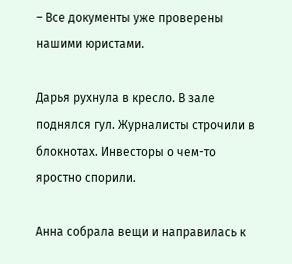– Все документы уже проверены нашими юристами.

Дарья рухнула в кресло. В зале поднялся гул. Журналисты строчили в блокнотах. Инвесторы о чем-то яростно спорили.

Анна собрала вещи и направилась к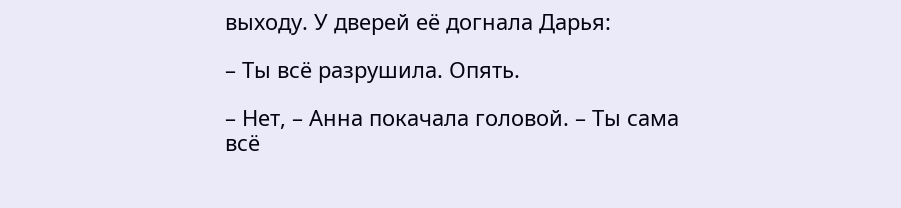выходу. У дверей её догнала Дарья:

– Ты всё разрушила. Опять.

– Нет, – Анна покачала головой. – Ты сама всё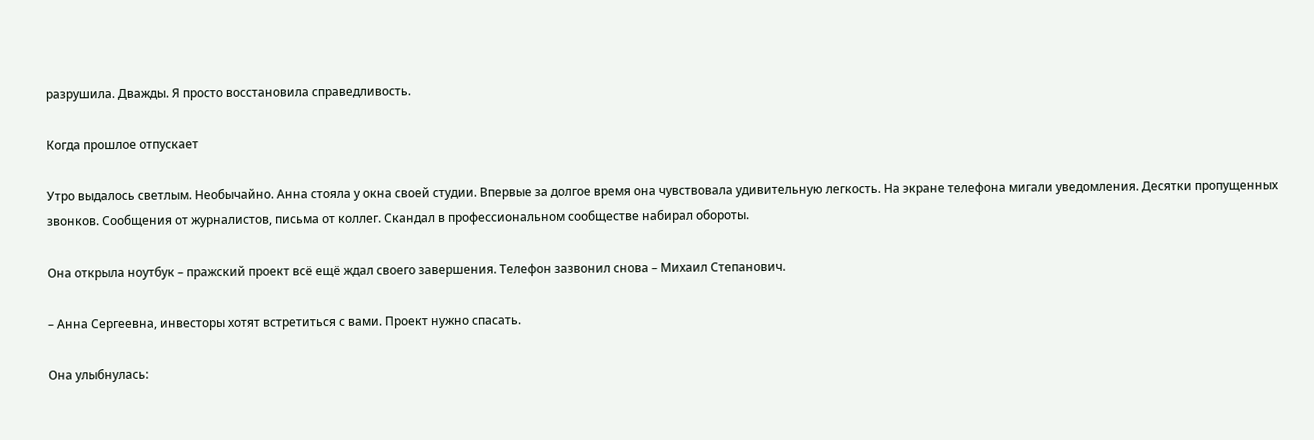разрушила. Дважды. Я просто восстановила справедливость.

Когда прошлое отпускает

Утро выдалось светлым. Необычайно. Анна стояла у окна своей студии. Впервые за долгое время она чувствовала удивительную легкость. На экране телефона мигали уведомления. Десятки пропущенных звонков. Сообщения от журналистов, письма от коллег. Скандал в профессиональном сообществе набирал обороты.

Она открыла ноутбук – пражский проект всё ещё ждал своего завершения. Телефон зазвонил снова – Михаил Степанович.

– Анна Сергеевна, инвесторы хотят встретиться с вами. Проект нужно спасать.

Она улыбнулась: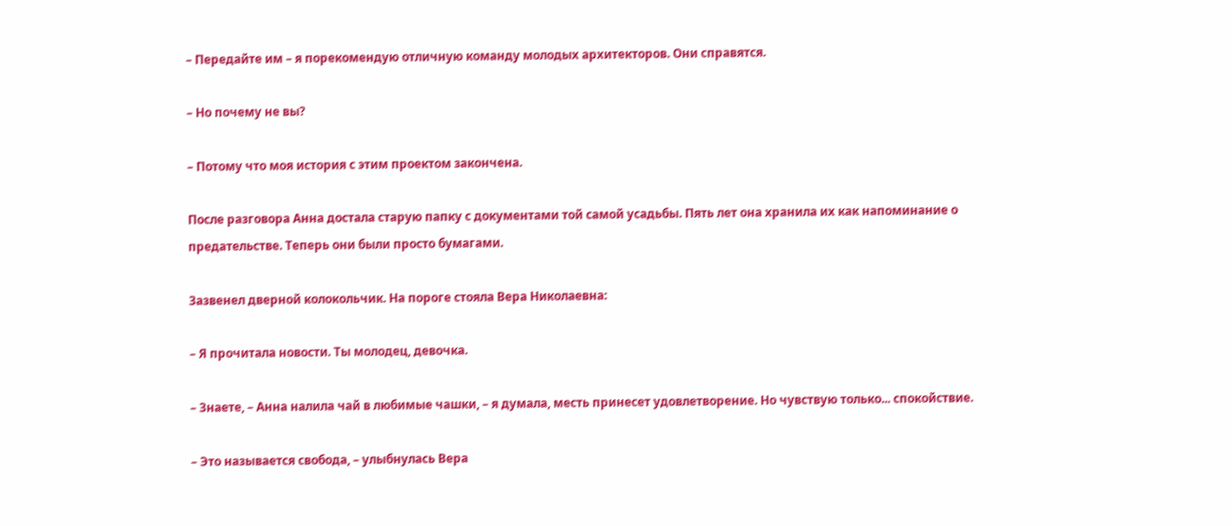– Передайте им – я порекомендую отличную команду молодых архитекторов. Они справятся.

– Но почему не вы?

– Потому что моя история с этим проектом закончена.

После разговора Анна достала старую папку с документами той самой усадьбы. Пять лет она хранила их как напоминание о предательстве. Теперь они были просто бумагами.

Зазвенел дверной колокольчик. На пороге стояла Вера Николаевна:

– Я прочитала новости. Ты молодец, девочка.

– Знаете, – Анна налила чай в любимые чашки, – я думала, месть принесет удовлетворение. Но чувствую только... спокойствие.

– Это называется свобода, – улыбнулась Вера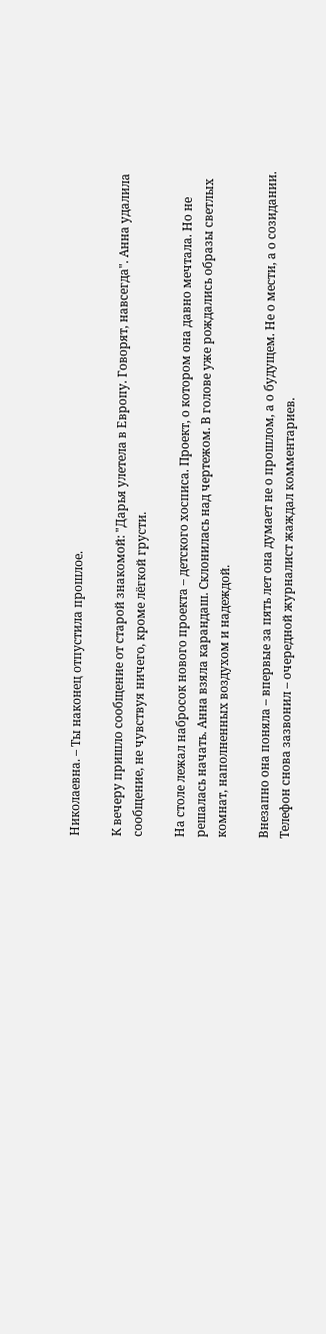Николаевна. – Ты наконец отпустила прошлое.

К вечеру пришло сообщение от старой знакомой: "Дарья улетела в Европу. Говорят, навсегда". Анна удалила сообщение, не чувствуя ничего, кроме лёгкой грусти.

На столе лежал набросок нового проекта – детского хосписа. Проект, о котором она давно мечтала. Но не решалась начать. Анна взяла карандаш. Склонилась над чертежом. В голове уже рождались образы светлых комнат, наполненных воздухом и надеждой.

Внезапно она поняла – впервые за пять лет она думает не о прошлом, а о будущем. Не о мести, а о созидании. Телефон снова зазвонил – очередной журналист жаждал комментариев.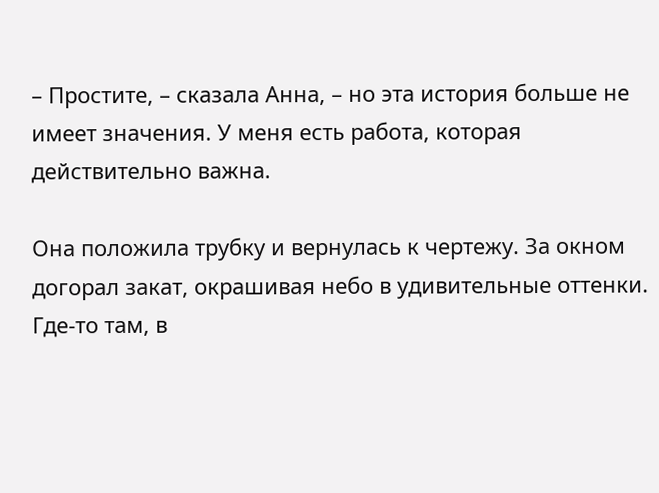– Простите, – сказала Анна, – но эта история больше не имеет значения. У меня есть работа, которая действительно важна.

Она положила трубку и вернулась к чертежу. За окном догорал закат, окрашивая небо в удивительные оттенки. Где-то там, в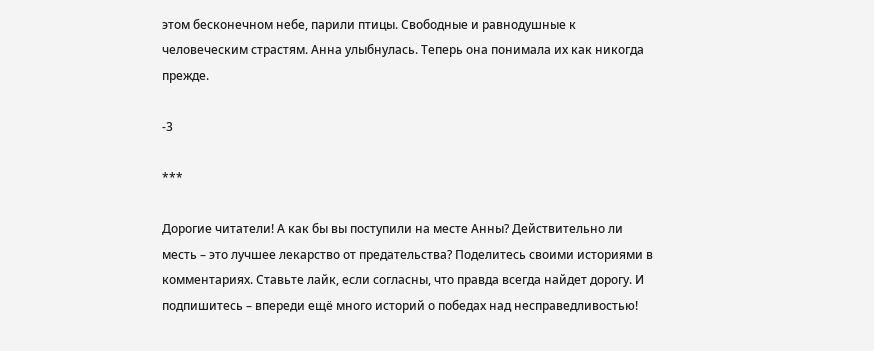этом бесконечном небе, парили птицы. Свободные и равнодушные к человеческим страстям. Анна улыбнулась. Теперь она понимала их как никогда прежде.

-3

***

Дорогие читатели! А как бы вы поступили на месте Анны? Действительно ли месть – это лучшее лекарство от предательства? Поделитесь своими историями в комментариях. Ставьте лайк, если согласны, что правда всегда найдет дорогу. И подпишитесь – впереди ещё много историй о победах над несправедливостью!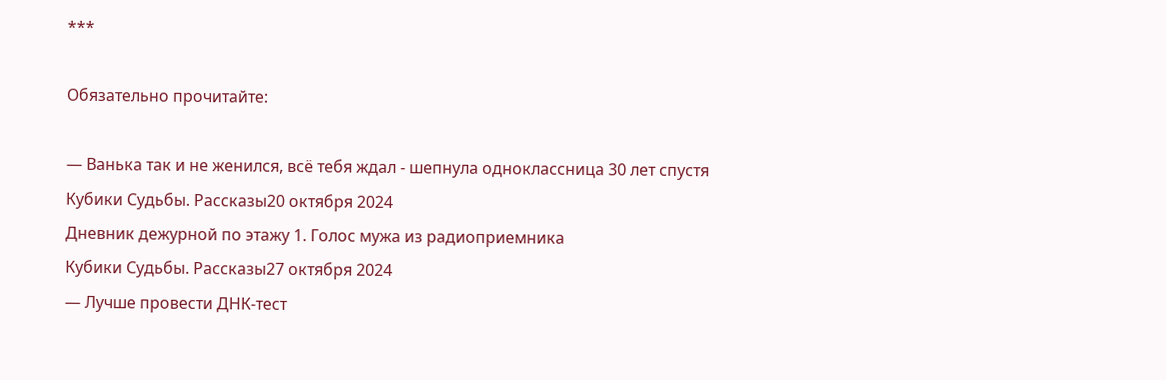***

Обязательно прочитайте:

— Ванька так и не женился, всё тебя ждал - шепнула одноклассница 30 лет спустя
Кубики Судьбы. Рассказы20 октября 2024
Дневник дежурной по этажу 1. Голос мужа из радиоприемника
Кубики Судьбы. Рассказы27 октября 2024
— Лучше провести ДНК-тест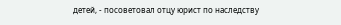детей, - посоветовал отцу юрист по наследству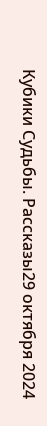Кубики Судьбы. Рассказы29 октября 2024